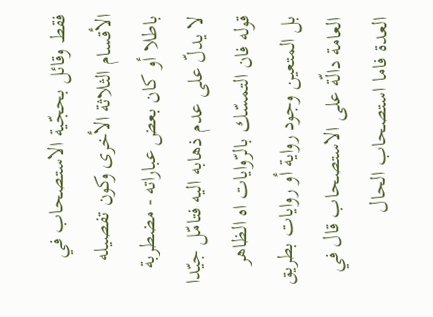فقط وقائل بحجّية الاستصحاب في الأقسام الثلاثة الأخرى وكون تفصيله باطلا أو كان بعض عباراته - مضطربة لا يدلّ على عدم ذهابه اليه فتامّل جيّدا قوله فان التمسّك بالرّوايات اه الظاهر بل المتعين وجود رواية أو روايات بطريق العامة دالّة على الاستصحاب قال في العدة فاما استصحاب الحال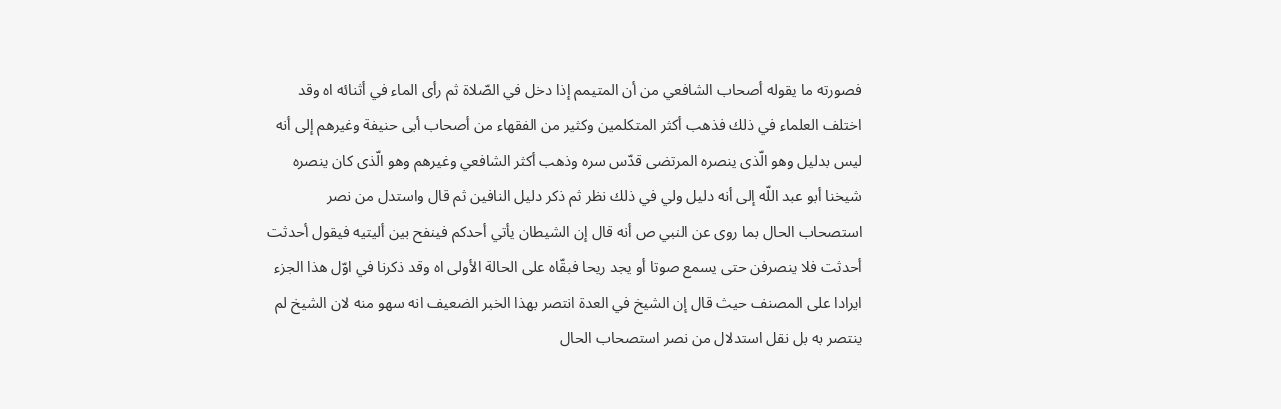فصورته ما يقوله أصحاب الشافعي من أن المتيمم إذا دخل في الصّلاة ثم رأى الماء في أثنائه اه وقد اختلف العلماء في ذلك فذهب أكثر المتكلمين وكثير من الفقهاء من أصحاب أبى حنيفة وغيرهم إلى أنه ليس بدليل وهو الّذى ينصره المرتضى قدّس سره وذهب أكثر الشافعي وغيرهم وهو الّذى كان ينصره شيخنا أبو عبد اللّه إلى أنه دليل ولي في ذلك نظر ثم ذكر دليل النافين ثم قال واستدل من نصر استصحاب الحال بما روى عن النبي ص أنه قال إن الشيطان يأتي أحدكم فينفح بين أليتيه فيقول أحدثت أحدثت فلا ينصرفن حتى يسمع صوتا أو يجد ريحا فبقّاه على الحالة الأولى اه وقد ذكرنا في اوّل هذا الجزء ايرادا على المصنف حيث قال إن الشيخ في العدة انتصر بهذا الخبر الضعيف انه سهو منه لان الشيخ لم ينتصر به بل نقل استدلال من نصر استصحاب الحال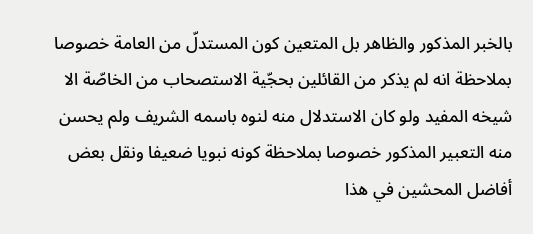بالخبر المذكور والظاهر بل المتعين كون المستدلّ من العامة خصوصا بملاحظة انه لم يذكر من القائلين بحجّية الاستصحاب من الخاصّة الا شيخه المفيد ولو كان الاستدلال منه لنوه باسمه الشريف ولم يحسن منه التعبير المذكور خصوصا بملاحظة كونه نبويا ضعيفا ونقل بعض أفاضل المحشين في هذا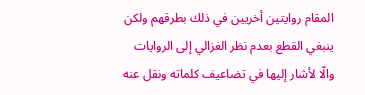المقام روايتين أخريين في ذلك بطرقهم ولكن ينبغي القطع بعدم نظر الغزالي إلى الروايات والّا لأشار إليها في تضاعيف كلماته ونقل عنه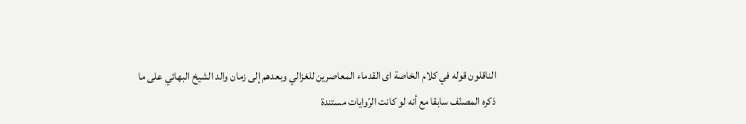الناقلون قوله في كلام الخاصة اى القدماء المعاصرين للغزالي وبعدهم إلى زمان والد الشيخ البهائي على ما ذكره المصنّف سابقا مع أنه لو كانت الرّوايات مستندة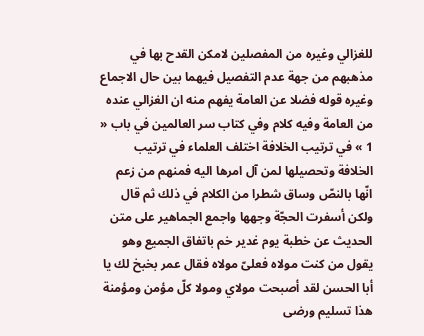للغزالي وغيره من المفصلين لامكن القدح بها في مذهبهم من جهة عدم التفصيل فيهما بين حال الاجماع وغيره قوله فضلا عن العامة يفهم منه ان الغزالي عنده من العامة وفيه كلام وفي كتاب سر العالمين في باب « 1 » في ترتيب الخلافة اختلف العلماء في ترتيب الخلافة وتحصيلها لمن آل امرها اليه فمنهم من زعم انّها بالنصّ وساق شطرا من الكلام في ذلك ثم قال ولكن أسفرت الحجّة وجهها واجمع الجماهير على متن الحديث عن خطبة يوم غدير خم باتفاق الجميع وهو يقول من كنت مولاه فعلىّ مولاه فقال عمر بخبخ لك يا أبا الحسن لقد أصبحت مولاي ومولا كلّ مؤمن ومؤمنة هذا تسليم ورضى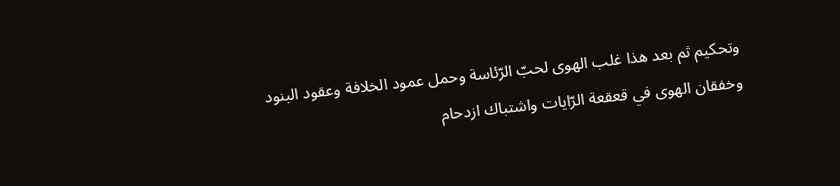وتحكيم ثم بعد هذا غلب الهوى لحبّ الرّئاسة وحمل عمود الخلافة وعقود البنود وخفقان الهوى في قعقعة الرّايات واشتباك ازدحام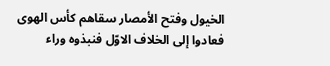الخيول وفتح الأمصار سقاهم كأس الهوى فعادوا إلى الخلاف الاوّل فنبذوه وراء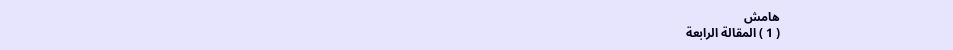هامش
( 1 ) المقالة الرابعة